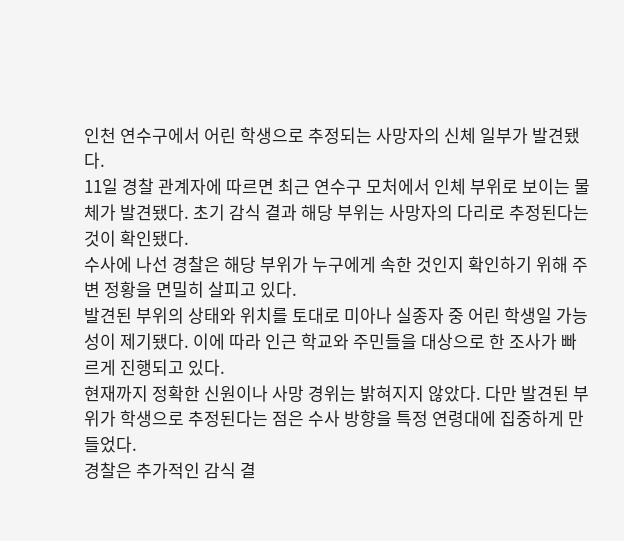인천 연수구에서 어린 학생으로 추정되는 사망자의 신체 일부가 발견됐다.
11일 경찰 관계자에 따르면 최근 연수구 모처에서 인체 부위로 보이는 물체가 발견됐다. 초기 감식 결과 해당 부위는 사망자의 다리로 추정된다는 것이 확인됐다.
수사에 나선 경찰은 해당 부위가 누구에게 속한 것인지 확인하기 위해 주변 정황을 면밀히 살피고 있다.
발견된 부위의 상태와 위치를 토대로 미아나 실종자 중 어린 학생일 가능성이 제기됐다. 이에 따라 인근 학교와 주민들을 대상으로 한 조사가 빠르게 진행되고 있다.
현재까지 정확한 신원이나 사망 경위는 밝혀지지 않았다. 다만 발견된 부위가 학생으로 추정된다는 점은 수사 방향을 특정 연령대에 집중하게 만들었다.
경찰은 추가적인 감식 결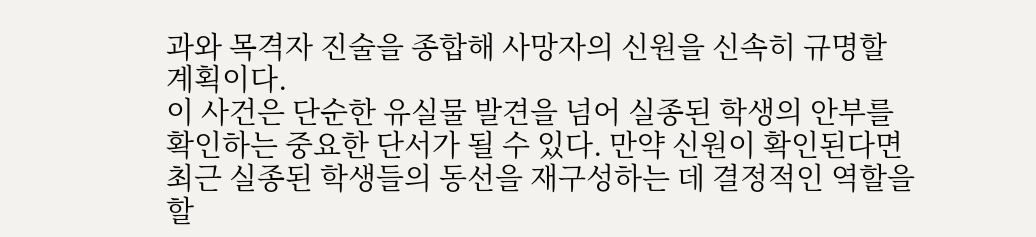과와 목격자 진술을 종합해 사망자의 신원을 신속히 규명할 계획이다.
이 사건은 단순한 유실물 발견을 넘어 실종된 학생의 안부를 확인하는 중요한 단서가 될 수 있다. 만약 신원이 확인된다면 최근 실종된 학생들의 동선을 재구성하는 데 결정적인 역할을 할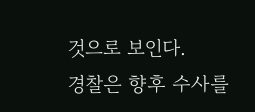것으로 보인다.
경찰은 향후 수사를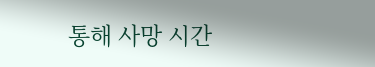통해 사망 시간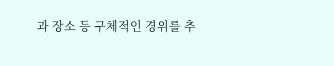과 장소 등 구체적인 경위를 추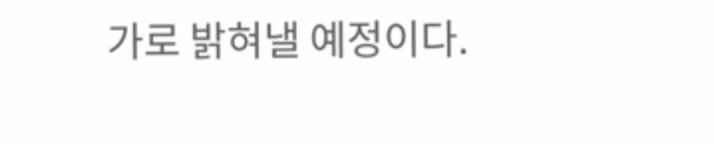가로 밝혀낼 예정이다.